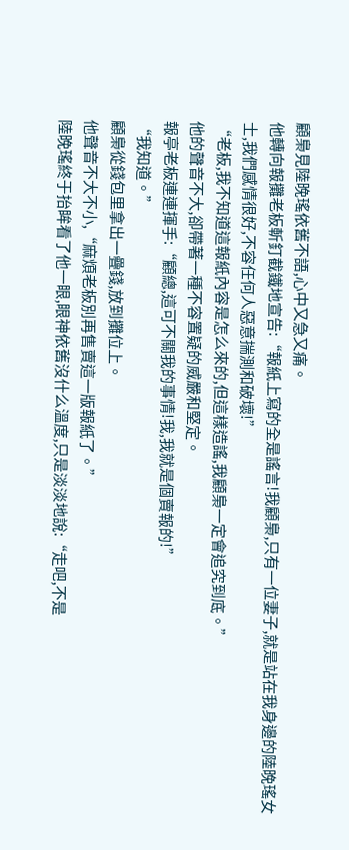顧梟見陸晚瑤依舊不語,心中又急又痛。
他轉向報攤老板斬釘截鐵地宣告:“報紙上寫的全是謠言!我顧梟,只有一位妻子,就是站在我身邊的陸晚瑤女士,我們感情很好,不容任何人惡意揣測和破壞!”
“老板,我不知道這報紙內容是怎么來的,但這樣造謠,我顧梟一定會追究到底。”
他的聲音不大,卻帶著一種不容置疑的威嚴和堅定。
報亭老板連連揮手:“顧總,這可不關我的事情!我,我就是個賣報的!”
“我知道。”
顧梟從錢包里拿出一疊錢,放到攤位上。
他聲音不大不小,“麻煩老板別再售賣這一版報紙了。”
陸晚瑤終于抬眸看了他一眼,眼神依舊沒什么溫度,只是淡淡地說:“走吧,不是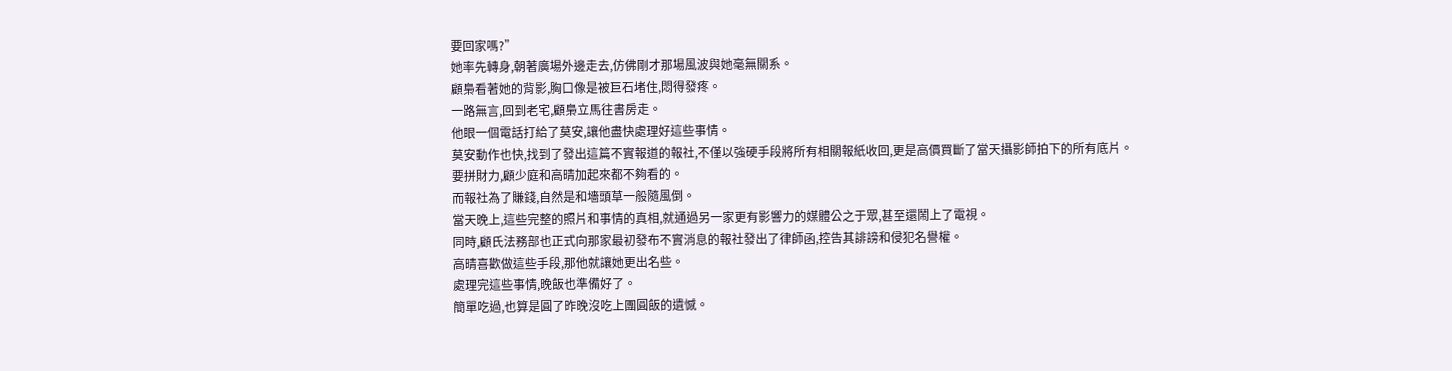要回家嗎?”
她率先轉身,朝著廣場外邊走去,仿佛剛才那場風波與她毫無關系。
顧梟看著她的背影,胸口像是被巨石堵住,悶得發疼。
一路無言,回到老宅,顧梟立馬往書房走。
他眼一個電話打給了莫安,讓他盡快處理好這些事情。
莫安動作也快,找到了發出這篇不實報道的報社,不僅以強硬手段將所有相關報紙收回,更是高價買斷了當天攝影師拍下的所有底片。
要拼財力,顧少庭和高晴加起來都不夠看的。
而報社為了賺錢,自然是和墻頭草一般隨風倒。
當天晚上,這些完整的照片和事情的真相,就通過另一家更有影響力的媒體公之于眾,甚至還鬧上了電視。
同時,顧氏法務部也正式向那家最初發布不實消息的報社發出了律師函,控告其誹謗和侵犯名譽權。
高晴喜歡做這些手段,那他就讓她更出名些。
處理完這些事情,晚飯也準備好了。
簡單吃過,也算是圓了昨晚沒吃上團圓飯的遺憾。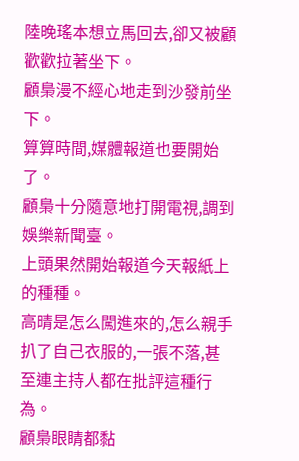陸晚瑤本想立馬回去,卻又被顧歡歡拉著坐下。
顧梟漫不經心地走到沙發前坐下。
算算時間,媒體報道也要開始了。
顧梟十分隨意地打開電視,調到娛樂新聞臺。
上頭果然開始報道今天報紙上的種種。
高晴是怎么闖進來的,怎么親手扒了自己衣服的,一張不落,甚至連主持人都在批評這種行為。
顧梟眼睛都黏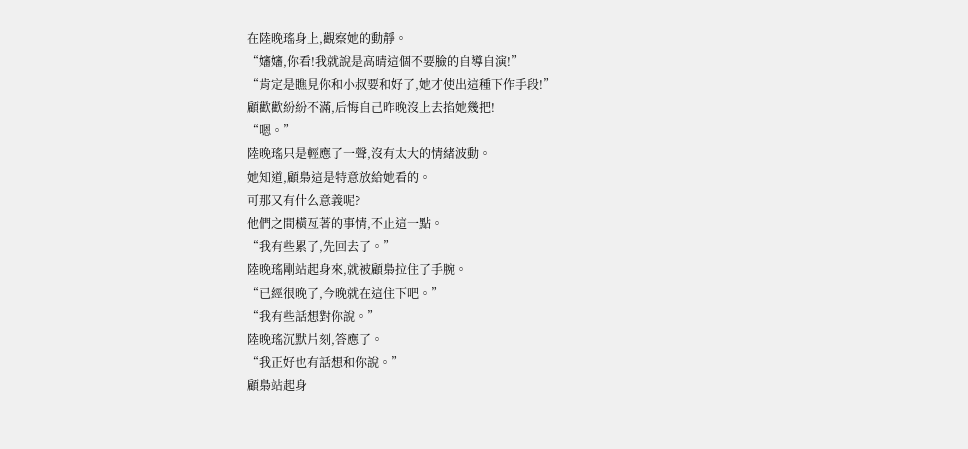在陸晚瑤身上,觀察她的動靜。
“嬸嬸,你看!我就說是高晴這個不要臉的自導自演!”
“肯定是瞧見你和小叔要和好了,她才使出這種下作手段!”
顧歡歡紛紛不滿,后悔自己昨晚沒上去掐她幾把!
“嗯。”
陸晚瑤只是輕應了一聲,沒有太大的情緒波動。
她知道,顧梟這是特意放給她看的。
可那又有什么意義呢?
他們之間橫亙著的事情,不止這一點。
“我有些累了,先回去了。”
陸晚瑤剛站起身來,就被顧梟拉住了手腕。
“已經很晚了,今晚就在這住下吧。”
“我有些話想對你說。”
陸晚瑤沉默片刻,答應了。
“我正好也有話想和你說。”
顧梟站起身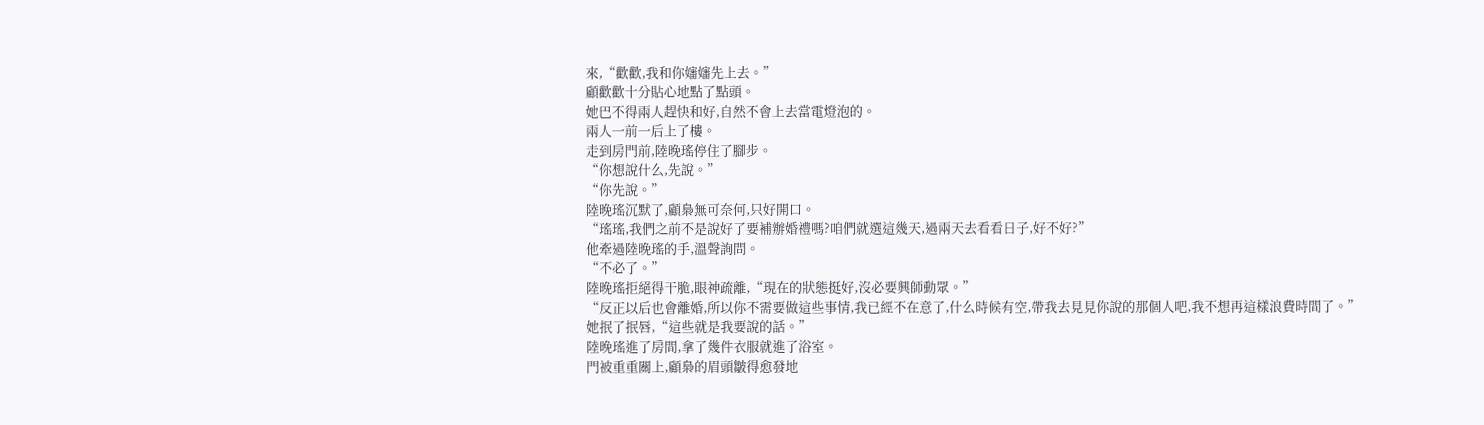來,“歡歡,我和你嬸嬸先上去。”
顧歡歡十分貼心地點了點頭。
她巴不得兩人趕快和好,自然不會上去當電燈泡的。
兩人一前一后上了樓。
走到房門前,陸晚瑤停住了腳步。
“你想說什么,先說。”
“你先說。”
陸晚瑤沉默了,顧梟無可奈何,只好開口。
“瑤瑤,我們之前不是說好了要補辦婚禮嗎?咱們就選這幾天,過兩天去看看日子,好不好?”
他牽過陸晚瑤的手,溫聲詢問。
“不必了。”
陸晚瑤拒絕得干脆,眼神疏離,“現在的狀態挺好,沒必要興師動眾。”
“反正以后也會離婚,所以你不需要做這些事情,我已經不在意了,什么時候有空,帶我去見見你說的那個人吧,我不想再這樣浪費時間了。”
她抿了抿唇,“這些就是我要說的話。”
陸晚瑤進了房間,拿了幾件衣服就進了浴室。
門被重重關上,顧梟的眉頭皺得愈發地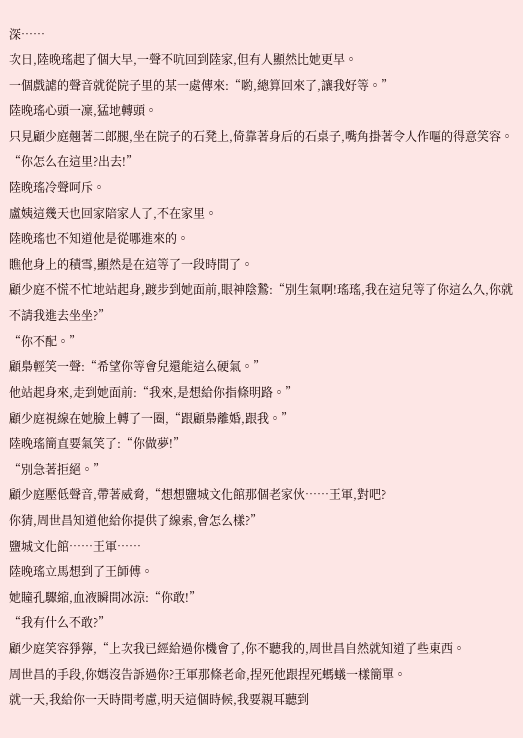深……
次日,陸晚瑤起了個大早,一聲不吭回到陸家,但有人顯然比她更早。
一個戲謔的聲音就從院子里的某一處傳來:“喲,總算回來了,讓我好等。”
陸晚瑤心頭一凜,猛地轉頭。
只見顧少庭翹著二郎腿,坐在院子的石凳上,倚靠著身后的石桌子,嘴角掛著令人作嘔的得意笑容。
“你怎么在這里?出去!”
陸晚瑤冷聲呵斥。
盧姨這幾天也回家陪家人了,不在家里。
陸晚瑤也不知道他是從哪進來的。
瞧他身上的積雪,顯然是在這等了一段時間了。
顧少庭不慌不忙地站起身,踱步到她面前,眼神陰鷙:“別生氣啊!瑤瑤,我在這兒等了你這么久,你就不請我進去坐坐?”
“你不配。”
顧梟輕笑一聲:“希望你等會兒還能這么硬氣。”
他站起身來,走到她面前:“我來,是想給你指條明路。”
顧少庭視線在她臉上轉了一圈,“跟顧梟離婚,跟我。”
陸晚瑤簡直要氣笑了:“你做夢!”
“別急著拒絕。”
顧少庭壓低聲音,帶著威脅,“想想鹽城文化館那個老家伙……王軍,對吧?
你猜,周世昌知道他給你提供了線索,會怎么樣?”
鹽城文化館……王軍……
陸晚瑤立馬想到了王師傅。
她瞳孔驟縮,血液瞬間冰涼:“你敢!”
“我有什么不敢?”
顧少庭笑容猙獰,“上次我已經給過你機會了,你不聽我的,周世昌自然就知道了些東西。
周世昌的手段,你媽沒告訴過你?王軍那條老命,捏死他跟捏死螞蟻一樣簡單。
就一天,我給你一天時間考慮,明天這個時候,我要親耳聽到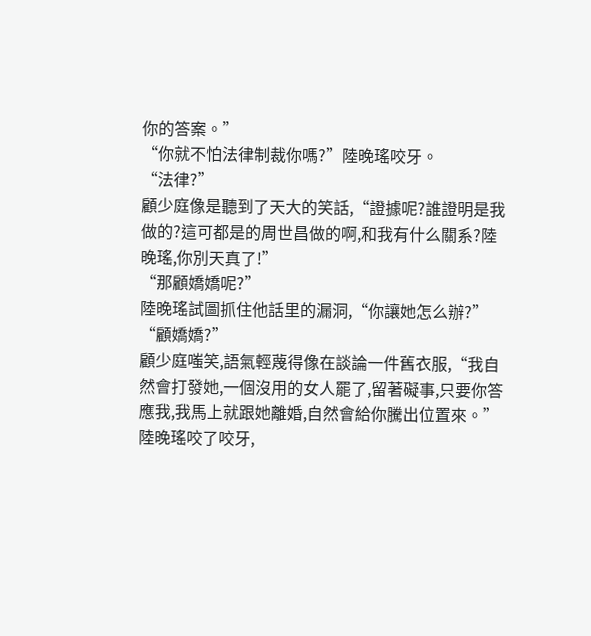你的答案。”
“你就不怕法律制裁你嗎?”陸晚瑤咬牙。
“法律?”
顧少庭像是聽到了天大的笑話,“證據呢?誰證明是我做的?這可都是的周世昌做的啊,和我有什么關系?陸晚瑤,你別天真了!”
“那顧嬌嬌呢?”
陸晚瑤試圖抓住他話里的漏洞,“你讓她怎么辦?”
“顧嬌嬌?”
顧少庭嗤笑,語氣輕蔑得像在談論一件舊衣服,“我自然會打發她,一個沒用的女人罷了,留著礙事,只要你答應我,我馬上就跟她離婚,自然會給你騰出位置來。”
陸晚瑤咬了咬牙,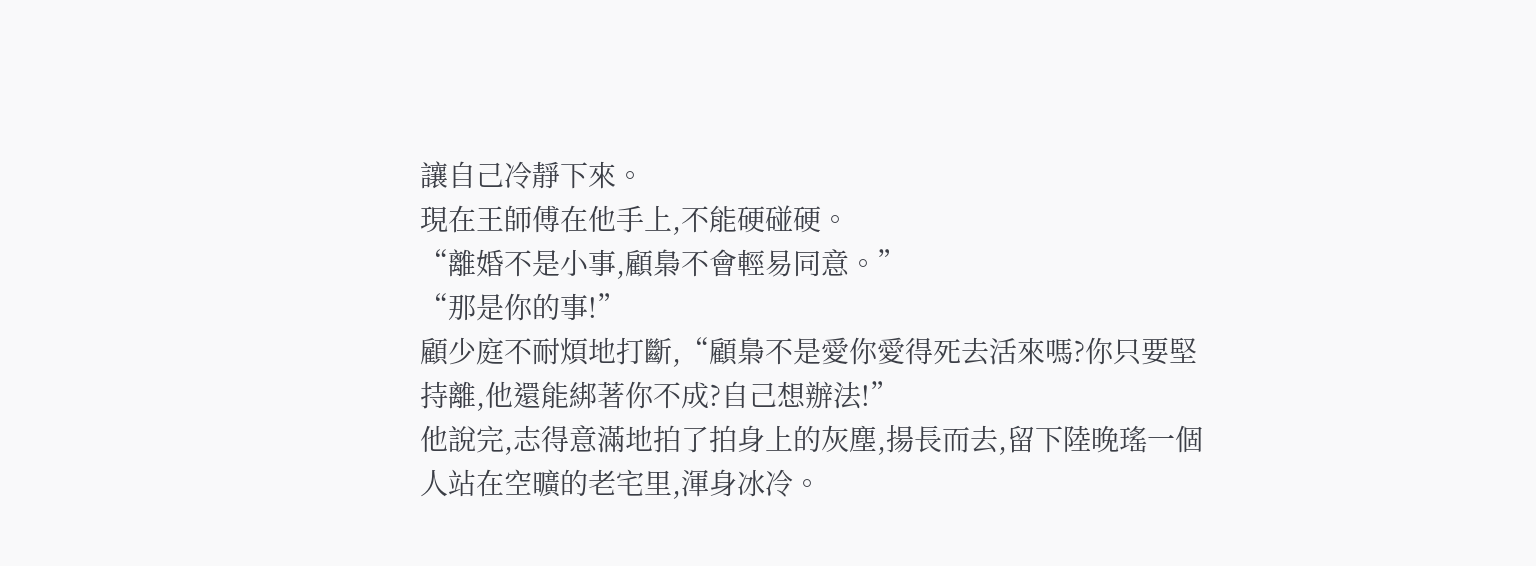讓自己冷靜下來。
現在王師傅在他手上,不能硬碰硬。
“離婚不是小事,顧梟不會輕易同意。”
“那是你的事!”
顧少庭不耐煩地打斷,“顧梟不是愛你愛得死去活來嗎?你只要堅持離,他還能綁著你不成?自己想辦法!”
他說完,志得意滿地拍了拍身上的灰塵,揚長而去,留下陸晚瑤一個人站在空曠的老宅里,渾身冰冷。